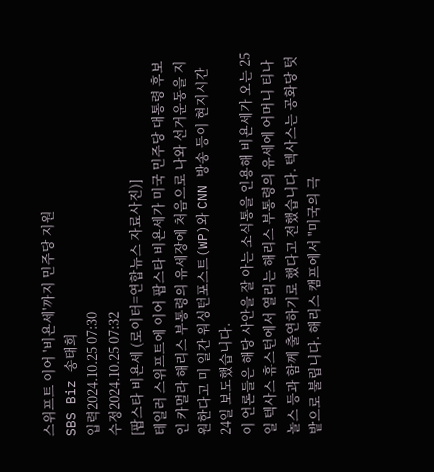스위프트 이어 '비욘세'까지 민주당 지원
SBS Biz 송태희
입력2024.10.25 07:30
수정2024.10.25 07:32
[팝스타 비욘세 (로이터=연합뉴스 자료사진)]
테일러 스위프트에 이어 팝스타 비욘세가 미국 민주당 대통령 후보인 카멀라 해리스 부통령의 유세장에 처음으로 나와 선거운동을 지원한다고 미 일간 워싱턴포스트(WP)와 CNN 방송 등이 현지시간 24일 보도했습니다.
이 언론들은 해당 사안을 잘 아는 소식통을 인용해 비욘세가 오는 25일 텍사스 휴스턴에서 열리는 해리스 부통령의 유세에 어머니 티나 놀스 등과 함께 출연하기로 했다고 전했습니다. 텍사스는 공화당 텃밭으로 불립니다. 해리스 캠프에서 "미국의 극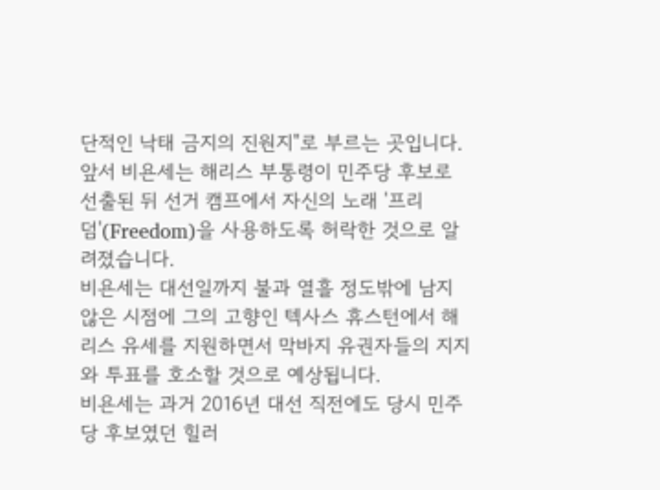단적인 낙태 금지의 진원지"로 부르는 곳입니다.
앞서 비욘세는 해리스 부통령이 민주당 후보로 선출된 뒤 선거 캠프에서 자신의 노래 '프리덤'(Freedom)을 사용하도록 허락한 것으로 알려졌습니다.
비욘세는 대선일까지 불과 열흘 정도밖에 남지 않은 시점에 그의 고향인 텍사스 휴스턴에서 해리스 유세를 지원하면서 막바지 유권자들의 지지와 투표를 호소할 것으로 예상됩니다.
비욘세는 과거 2016년 대선 직전에도 당시 민주당 후보였던 힐러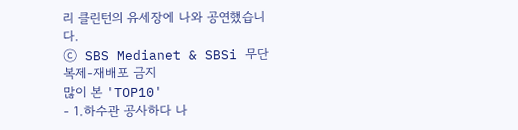리 클린턴의 유세장에 나와 공연했습니다.
ⓒ SBS Medianet & SBSi 무단복제-재배포 금지
많이 본 'TOP10'
- 1.하수관 공사하다 나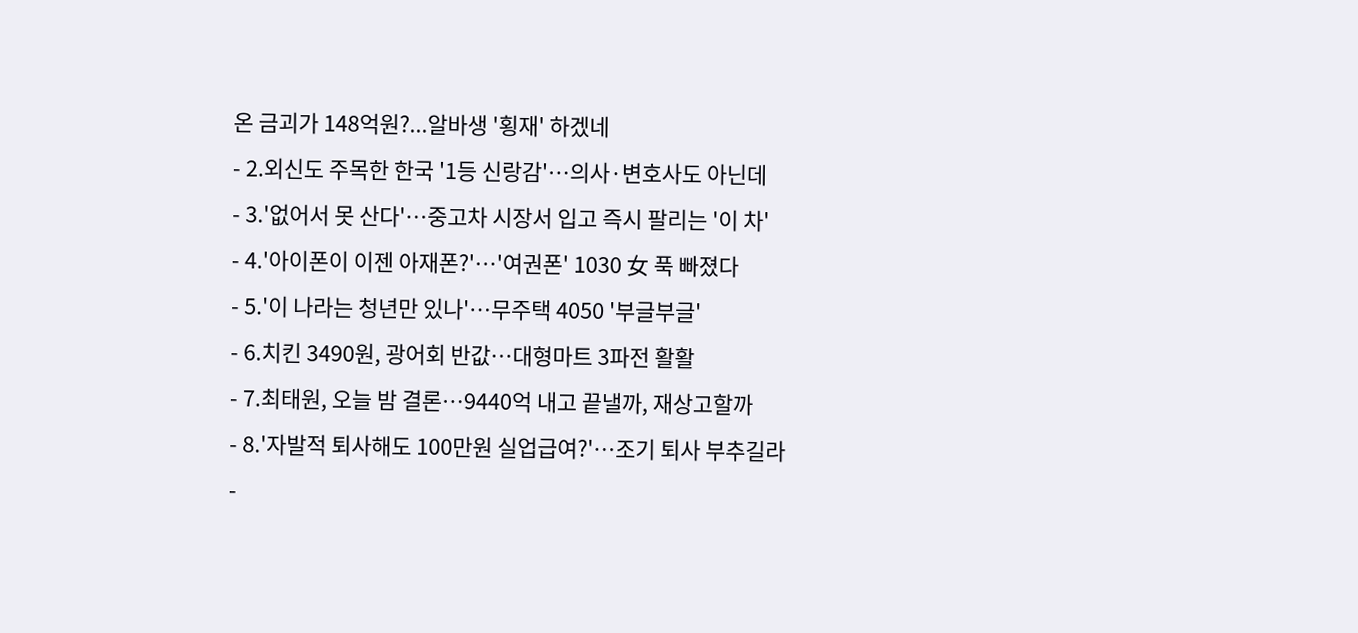온 금괴가 148억원?...알바생 '횡재' 하겠네
- 2.외신도 주목한 한국 '1등 신랑감'…의사·변호사도 아닌데
- 3.'없어서 못 산다'…중고차 시장서 입고 즉시 팔리는 '이 차'
- 4.'아이폰이 이젠 아재폰?'…'여권폰' 1030 女 푹 빠졌다
- 5.'이 나라는 청년만 있나'…무주택 4050 '부글부글'
- 6.치킨 3490원, 광어회 반값…대형마트 3파전 활활
- 7.최태원, 오늘 밤 결론…9440억 내고 끝낼까, 재상고할까
- 8.'자발적 퇴사해도 100만원 실업급여?'…조기 퇴사 부추길라
-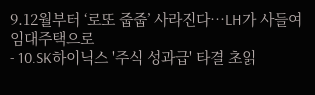9.12월부터 ‘로또 줍줍’ 사라진다…LH가 사들여 임대주택으로
- 10.SK하이닉스 '주식 성과급' 타결 초읽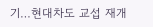기…현대차도 교섭 재개